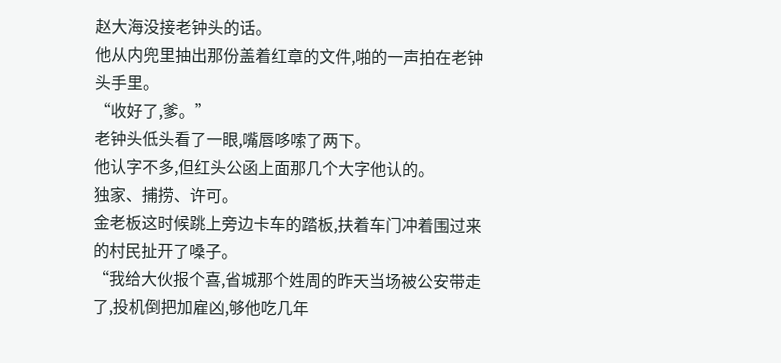赵大海没接老钟头的话。
他从内兜里抽出那份盖着红章的文件,啪的一声拍在老钟头手里。
“收好了,爹。”
老钟头低头看了一眼,嘴唇哆嗦了两下。
他认字不多,但红头公函上面那几个大字他认的。
独家、捕捞、许可。
金老板这时候跳上旁边卡车的踏板,扶着车门冲着围过来的村民扯开了嗓子。
“我给大伙报个喜,省城那个姓周的昨天当场被公安带走了,投机倒把加雇凶,够他吃几年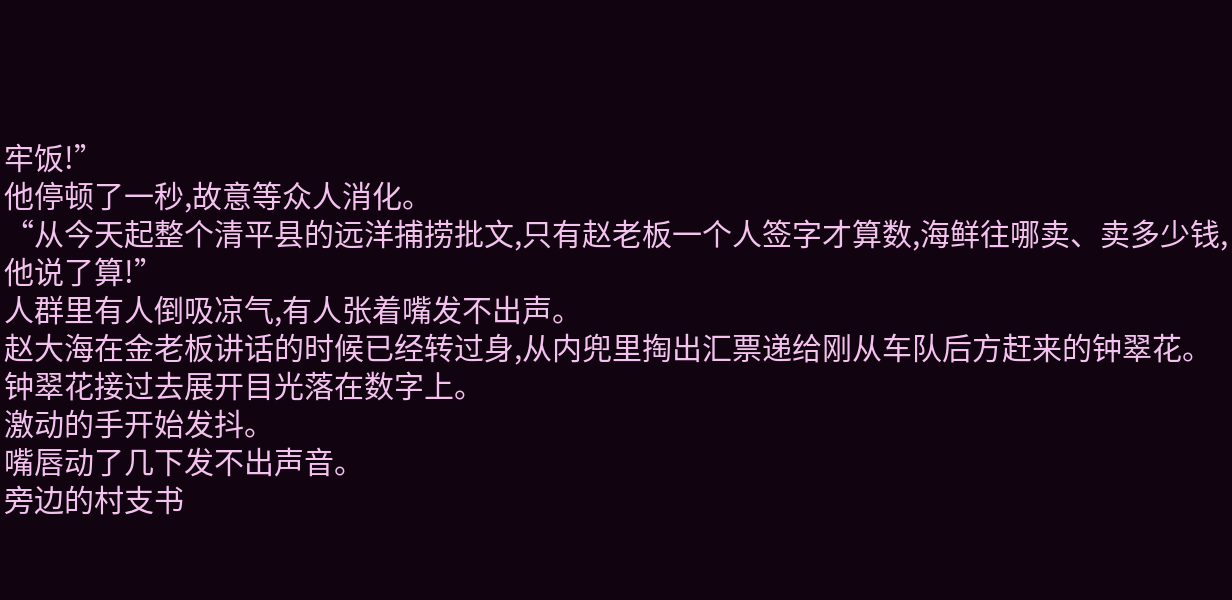牢饭!”
他停顿了一秒,故意等众人消化。
“从今天起整个清平县的远洋捕捞批文,只有赵老板一个人签字才算数,海鲜往哪卖、卖多少钱,他说了算!”
人群里有人倒吸凉气,有人张着嘴发不出声。
赵大海在金老板讲话的时候已经转过身,从内兜里掏出汇票递给刚从车队后方赶来的钟翠花。
钟翠花接过去展开目光落在数字上。
激动的手开始发抖。
嘴唇动了几下发不出声音。
旁边的村支书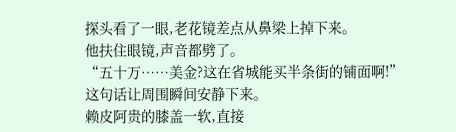探头看了一眼,老花镜差点从鼻梁上掉下来。
他扶住眼镜,声音都劈了。
“五十万……美金?这在省城能买半条街的铺面啊!”
这句话让周围瞬间安静下来。
赖皮阿贵的膝盖一软,直接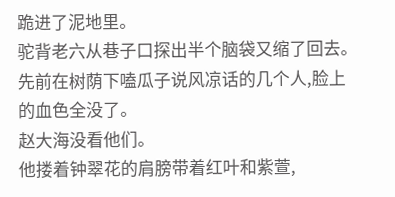跪进了泥地里。
驼背老六从巷子口探出半个脑袋又缩了回去。
先前在树荫下嗑瓜子说风凉话的几个人,脸上的血色全没了。
赵大海没看他们。
他搂着钟翠花的肩膀带着红叶和紫萱,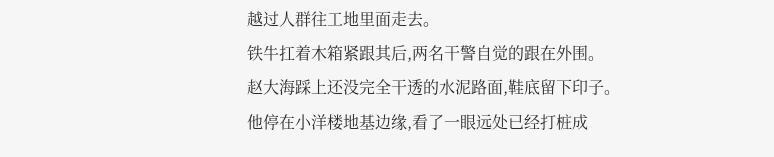越过人群往工地里面走去。
铁牛扛着木箱紧跟其后,两名干警自觉的跟在外围。
赵大海踩上还没完全干透的水泥路面,鞋底留下印子。
他停在小洋楼地基边缘,看了一眼远处已经打桩成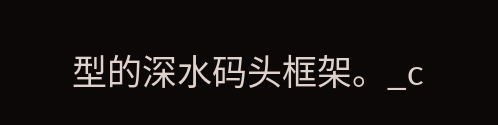型的深水码头框架。_c